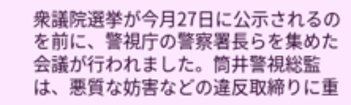衆議院選挙が今月27日に公示されるのを前に、警視庁の警察署長らを集めた会議が行われました。筒井警視総監は、悪質な妨害などの違反取締りに重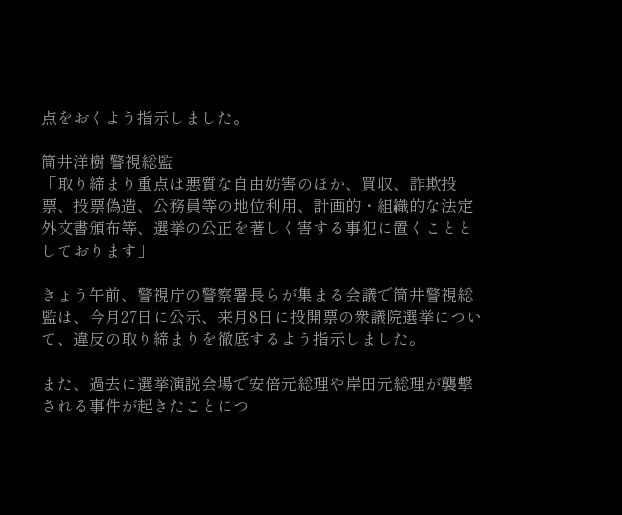点をおくよう指示しました。

筒井洋樹 警視総監
「取り締まり重点は悪質な自由妨害のほか、買収、詐欺投票、投票偽造、公務員等の地位利用、計画的・組織的な法定外文書頒布等、選挙の公正を著しく害する事犯に置くこととしております」

きょう午前、警視庁の警察署長らが集まる会議で筒井警視総監は、今月27日に公示、来月8日に投開票の衆議院選挙について、違反の取り締まりを徹底するよう指示しました。

また、過去に選挙演説会場で安倍元総理や岸田元総理が襲撃される事件が起きたことにつ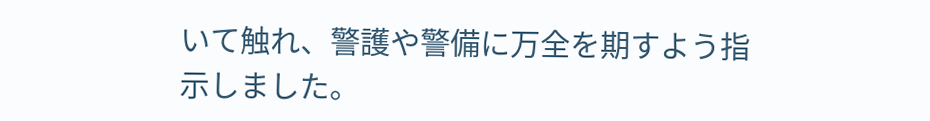いて触れ、警護や警備に万全を期すよう指示しました。